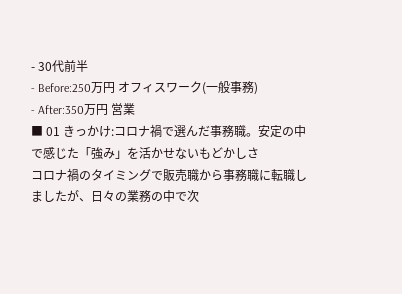- 30代前半
- Before:250万円 オフィスワーク(一般事務)
- After:350万円 営業
■ 01 きっかけ:コロナ禍で選んだ事務職。安定の中で感じた「強み」を活かせないもどかしさ
コロナ禍のタイミングで販売職から事務職に転職しましたが、日々の業務の中で次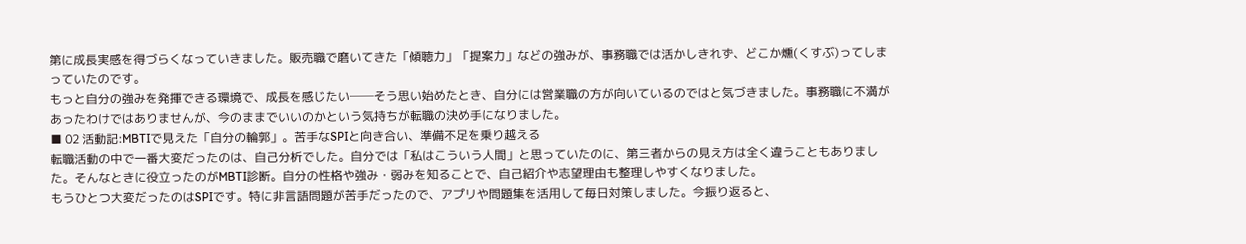第に成長実感を得づらくなっていきました。販売職で磨いてきた「傾聴力」「提案力」などの強みが、事務職では活かしきれず、どこか燻(くすぶ)ってしまっていたのです。
もっと自分の強みを発揮できる環境で、成長を感じたい──そう思い始めたとき、自分には営業職の方が向いているのではと気づきました。事務職に不満があったわけではありませんが、今のままでいいのかという気持ちが転職の決め手になりました。
■ 02 活動記:MBTIで見えた「自分の輪郭」。苦手なSPIと向き合い、準備不足を乗り越える
転職活動の中で一番大変だったのは、自己分析でした。自分では「私はこういう人間」と思っていたのに、第三者からの見え方は全く違うこともありました。そんなときに役立ったのがMBTI診断。自分の性格や強み・弱みを知ることで、自己紹介や志望理由も整理しやすくなりました。
もうひとつ大変だったのはSPIです。特に非言語問題が苦手だったので、アプリや問題集を活用して毎日対策しました。今振り返ると、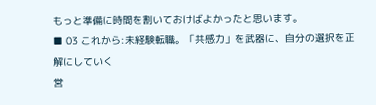もっと準備に時間を割いておけばよかったと思います。
■ 03 これから:未経験転職。「共感力」を武器に、自分の選択を正解にしていく
営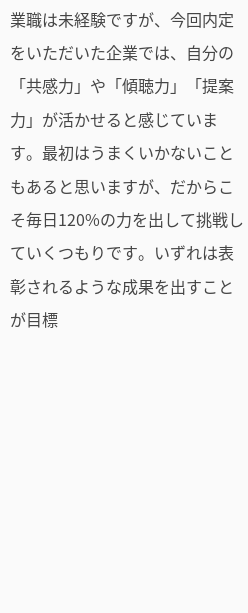業職は未経験ですが、今回内定をいただいた企業では、自分の「共感力」や「傾聴力」「提案力」が活かせると感じています。最初はうまくいかないこともあると思いますが、だからこそ毎日120%の力を出して挑戦していくつもりです。いずれは表彰されるような成果を出すことが目標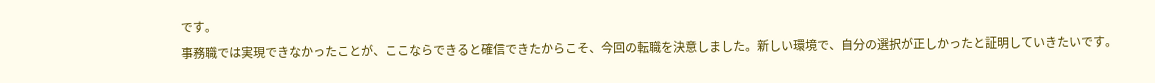です。
事務職では実現できなかったことが、ここならできると確信できたからこそ、今回の転職を決意しました。新しい環境で、自分の選択が正しかったと証明していきたいです。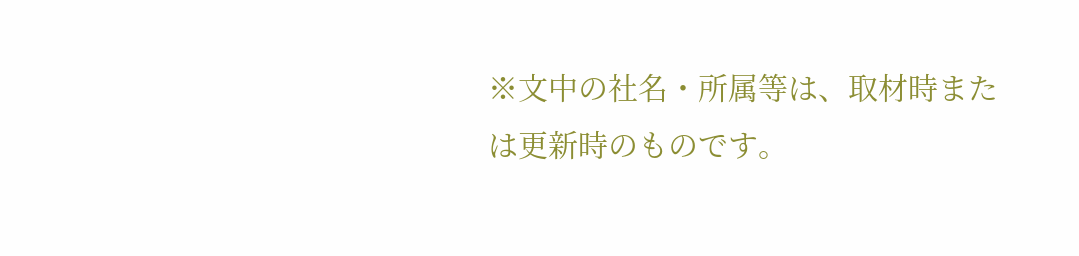※文中の社名・所属等は、取材時または更新時のものです。